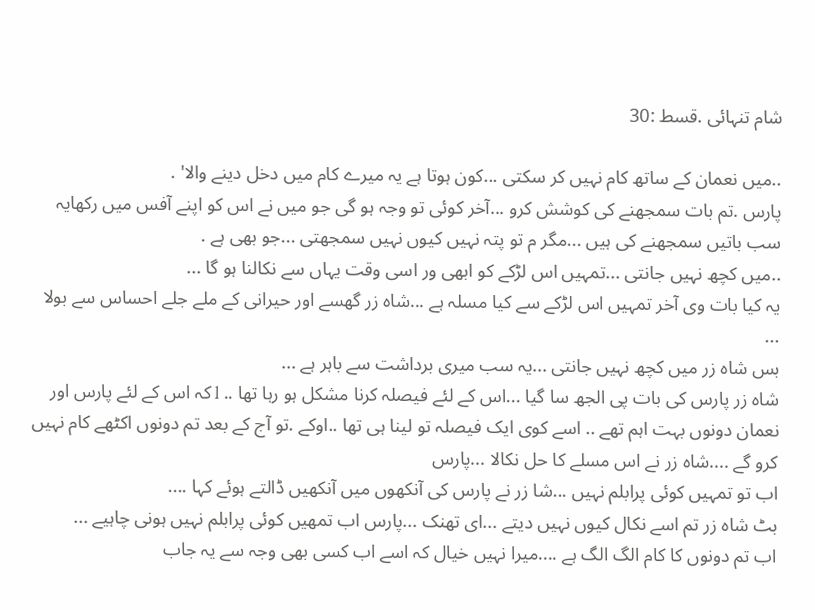شام تنہائی .قسط :30

..میں نعمان کے ساتھ کام نہیں کر سکتی ...کون ہوتا ہے یہ میرے کام میں دخل دینے والا' .
پارس .تم بات سمجھنے کی کوشش کرو ...آخر کوئی تو وجہ ہو گی جو میں نے اس کو اپنے آفس میں رکھایہ سب باتیں سمجھنے کی ہیں ...مگر م تو پتہ نہیں کیوں نہیں سمجھتی ...جو بھی ہے .
..میں کچھ نہیں جانتی ...تمہیں اس لڑکے کو ابھی ور اسی وقت یہاں سے نکالنا ہو گا ...
یہ کیا بات وی آخر تمہیں اس لڑکے سے کیا مسلہ ہے ...شاہ زر گھسے اور حیرانی کے ملے جلے احساس سے بولا ...
بس شاہ زر میں کچھ نہیں جانتی ...یہ سب میری برداشت سے باہر ہے ...
شاہ زر پارس کی بات پی الجھ سا گیا ...اس کے لئے فیصلہ کرنا مشکل ہو رہا تھا .. l کہ اس کے لئے پارس اور نعمان دونوں بہت اہم تھے .. اسے کوی ایک فیصلہ تو لینا ہی تھا ..اوکے .تو آج کے بعد تم دونوں اکٹھے کام نہیں کرو گے ....شاہ زر نے اس مسلے کا حل نکالا ...پارس
اب تو تمہیں کوئی پرابلم نہیں ...شا زر نے پارس کی آنکھوں میں آنکھیں ڈالتے ہوئے کہا ....
بٹ شاہ زر تم اسے نکال کیوں نہیں دیتے ...ای تھنک ...پارس اب تمھیں کوئی پرابلم نہیں ہونی چاہیے ...
اب تم دونوں کا کام الگ الگ ہے ....میرا نہیں خیال کہ اسے اب کسی بھی وجہ سے یہ جاب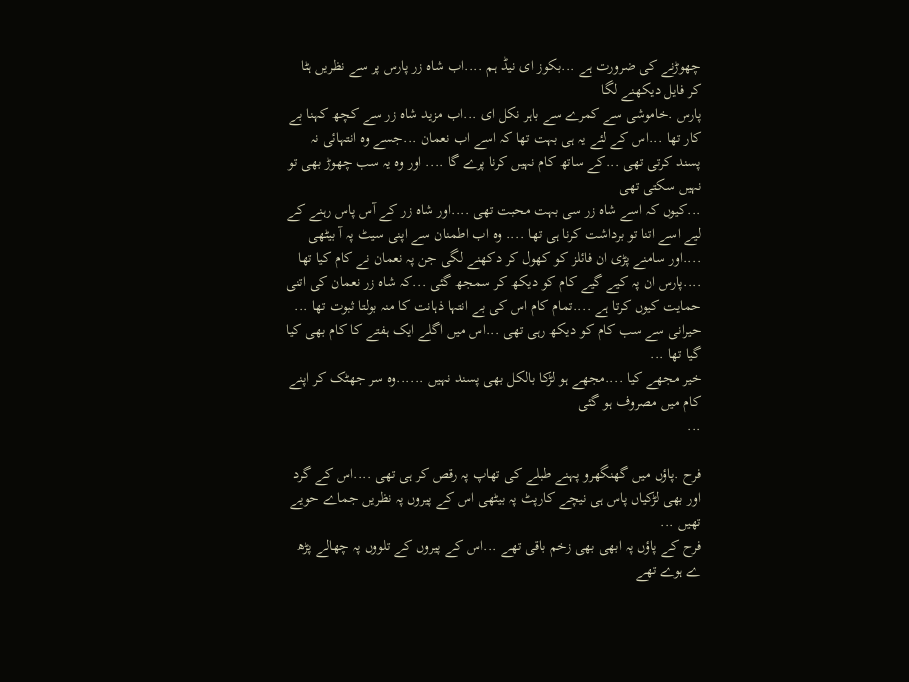چھوڑنے کی ضرورت ہے ...بکوز ای نیڈ ہم ....اب شاہ زر پارس پر سے نظریں ہٹا کر فایل دیکھنے لگا
پارس .خاموشی سے کمرے سے باہر نکل ای ...اب مزید شاہ زر سے کچھ کہنا بے کار تھا ...اس کے لئے یہ ہی بہت تھا کہ اسے اب نعمان ...جسے وہ انتہائی نہ پسند کرتی تھی ...کے ساتھ کام نہیں کرنا پرے گا .... اور وہ یہ سب چھوڑ بھی تو نہیں سکتی تھی
...کیوں کہ اسے شاہ زر سی بہت محبت تھی ....اور شاہ زر کے آس پاس رہنے کے لیے اسے اتنا تو برداشت کرنا ہی تھا .... وہ اب اطمنان سے اپنی سیٹ پہ آ بیٹھی ....اور سامنے پڑی ان فائلز کو کھول کر دکھنے لگی جن پہ نعمان نے کام کیا تھا ....پارس ان پہ کیے گیے کام کو دیکھ کر سمجھ گئی ...کہ شاہ زر نعمان کی اتنی حمایت کیوں کرتا ہے ....تمام کام اس کی بے انتہا ذہانت کا منہ بولتا ثبوت تھا ...
حیرانی سے سب کام کو دیکھ رہی تھی ...اس میں اگلے ایک ہفتے کا کام بھی کیا گیا تھا ...
خیر مجھے کیا ....مجھے ہو لڑکا بالکل بھی پسند نہیں ......وہ سر جھٹک کر اپنے کام میں مصروف ہو گئی
...

فرح .پاؤں میں گھنگھرو پہنے طبلے کی تھاپ پہ رقص کر ہی تھی ....اس کے گرد اور بھی لڑکیاں پاس ہی نیچے کارپٹ پہ بیٹھی اس کے پیروں پہ نظریں جماے حویے تھیں ...
فرح کے پاؤں پہ ابھی بھی زخم باقی تھے ...اس کے پیروں کے تلووں پہ چھالے پڑھ ے ہوے تھے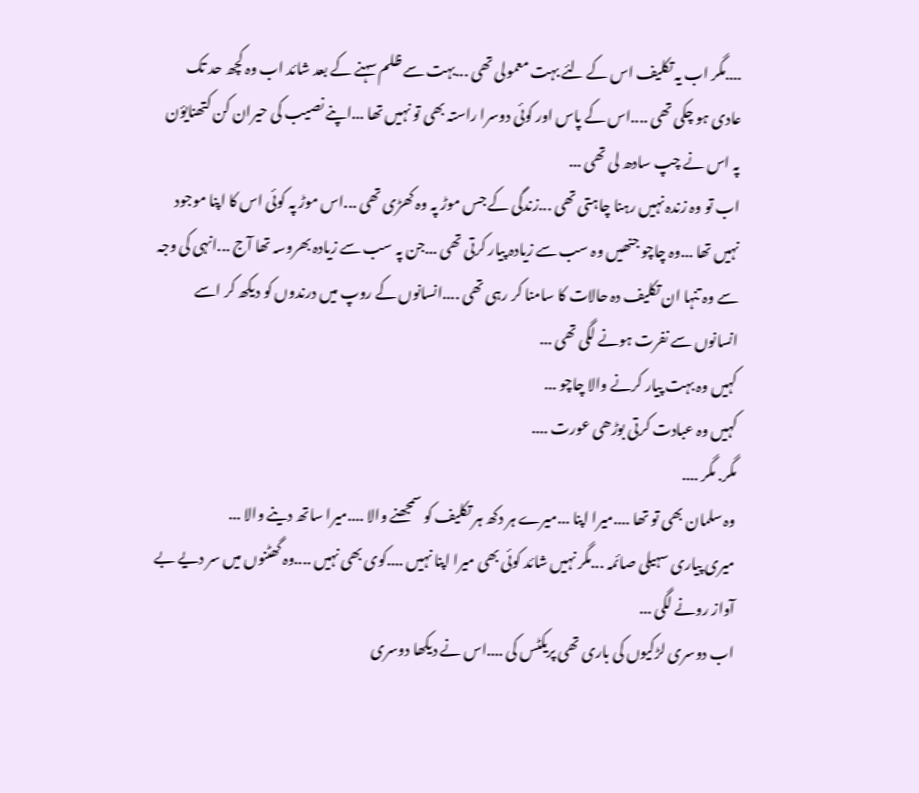....مگر اب یہ تکلیف اس کے لئے بہت معمولی تھی ...بہت سے ظلم سہنے کے بعد شائد اب وہ کچھ حد تک عادی ہو چکی تھی ....اس کے پاس اور کوئی دوسرا راستہ بھی تو نہیں تھا ...اپنے نصیب کی حیران کن کتھنایؤن پہ اس نے چپ سادھ لی تھی ...
اب تو وہ زندہ نہیں رہنا چاہتی تھی ...زندگی کے جس موڑ پہ وہ کھڑی تھی ...اس موڑ پہ کوئی اس کا اپنا موجود نہیں تھا ...وہ چاچو جنھیں وہ سب سے زیادہ پیار کرتی تھی ...جن پہ سب سے زیادہ بھروسہ تھا آج ...انہی کی وجہ سے وہ تنہا ان تکلیف دہ حالات کا سامنا کر رہی تھی ....انسانوں کے روپ میں درندوں کو دیکھ کر اسے انسانوں سے نفرت ہونے لگی تھی ...
کہیں وہ بہت پیار کرنے والا چاچو ...
کہیں وہ عبادت کرتی بوڑھی عورت ....
مگر. مگر ....
وہ سلمان بھی تو تھا ....میرا اپنا ...میرے ہر دکھ ہر تکلیف کو سمجھنے والا ....میرا ساتھ دینے والا ...
میری پیاری سہیلی صائمہ ...مگر نہیں شائد کوئی بھی میرا اپنا نہیں ....کوی بھی نہیں ....وہ گھٹنوں میں سر دیے بے آواز رونے لگی ...
اب دوسری لڑکیوں کی باری تھی پریکٹس کی ....اس نے دیکھا دوسری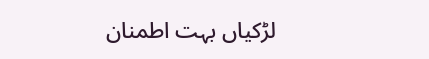لڑکیاں بہت اطمنان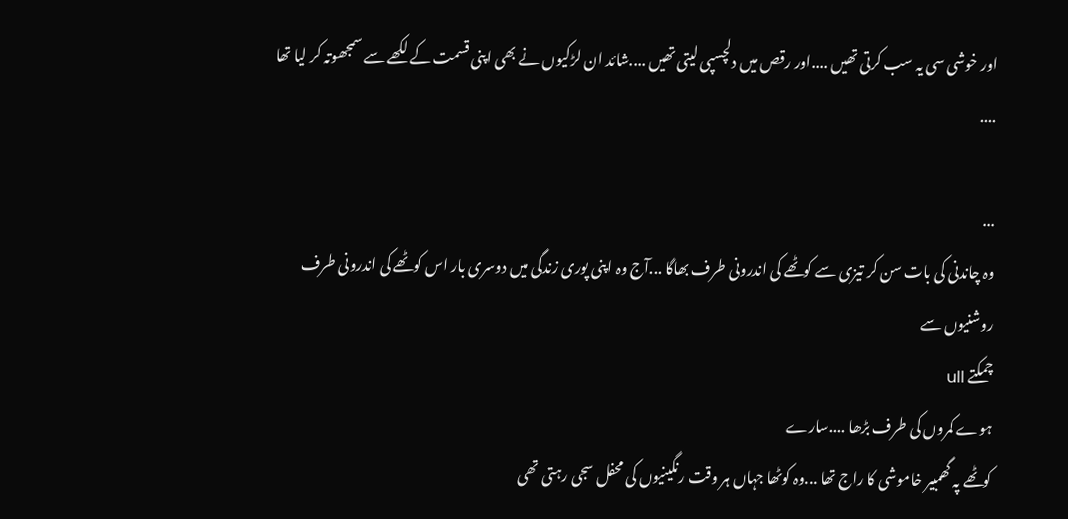اور خوشی سی یہ سب کرتی تھیں ....اور رقص میں دلچسپی لیتی تھیں ....شائد ان لڑکیوں نے بھی اپنی قسمت کے لکھے سے سمجھوتہ کر لیا تھا ....

...
وہ چاندنی کی بات سن کر تیزی سے کوٹھے کی اندرونی طرف بھاگا ...آج وہ اپنی پوری زندگی میں دوسری بار اس کوٹھے کی اندرونی طرف روشنیوں سے
چمکتے ull
ہوے کمروں کی طرف بڑھا ....سارے
کوٹھے پہ گھمبیر خاموشی کا راج تھا ...وہ کوٹھا جہاں ہر وقت رنگینیوں کی محفل سجی رہتی تھی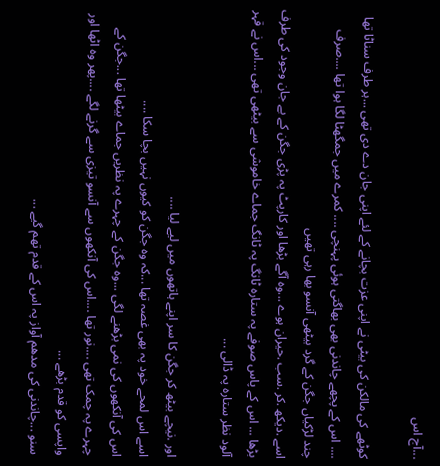...آج اس

کوٹھے کی مالکن کی بیٹی نے اپنی عزت بچانے کے لئے اپنی جان دے دی تھی ...ہر طرف سناٹا تھا .... اس کے پچھے چاندنی بھی بھاگتی ہوئی پہنچی .... کمرے میں جمگھٹا لگا ہوا تھا ....صرف چند لڑکیاں جگن کے گرد بیٹھی آنسو بھا رہی تھیں
اسے .دیکھ .کر .سب .حیران ہوے ...وہ آگے بڑھا اور کارپٹ پہ پڑی جگن کے بے جان وجود کی طرف بڑھا ... اس کے پاس صوفے پہ ستارہ ٹانگ پہ ٹانگ جماے خاموشی سے بیٹھی تھی ...اس نے قہر آلود نظر ستارہ پہ ڈالی ...

اور .نیچے بیٹھ کر جگن کا سر اپنے ہاتھوں میں لیے لیا ....
اسے اس لمحے خود پہ بھی غصہ تھا ...کہ وہ جگن کو کیوں نہیں بچا سکا ....
اس کی آنکھوں کی نمی بڑھنے لگی ...وہ جگن کے چہرے پہ نظریں جماے بیٹھا تھا ...جگن کے چہرے پہ چمک تھی ....نور تھا ....اس کی آنکھوں سے آنسو تیزی سے گرنے لگے ....پھر وہ اٹھا اور واپسی کو قدم بڑھے ...
سنو ...چاندنی کی مدھم آواز پہ اس کے قدم تھم گیے ...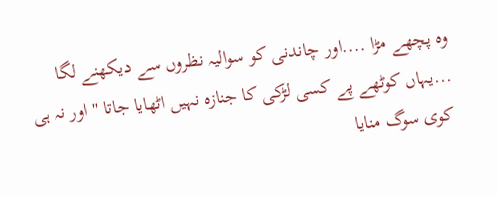وہ پچھے مڑا ....اور چاندنی کو سوالیہ نظروں سے دیکھنے لگا ...یہاں کوٹھے پے کسی لڑکی کا جنازہ نہیں اٹھایا جاتا '' اور نہ ہی کوی سوگ منایا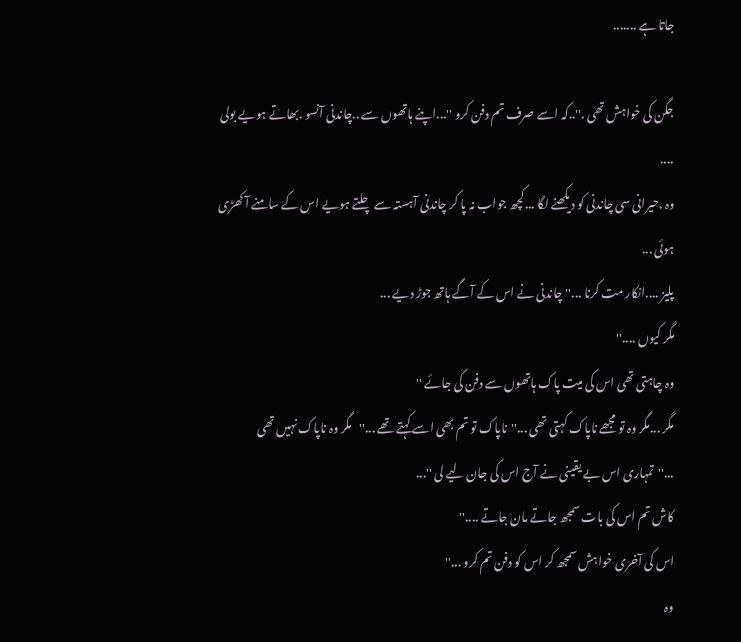جاتا ہے .......

جگن کی خواہش تھی .''..کہ اسے صرف تم دفن کرو ''...اپنے ہاتھوں سے ..چاندنی آنسو .بھاتے ہویے بولی ....
وہ .حیرانی سی چاندنی کو دیکھنے لگا ...کچھ جواب نہ پا کر چاندنی آہستہ سے چلتے ہویے اس کے سامنے آ کھڑی ہوئی ...
پلیز ....انکار مت کرنا ...''چاندنی نے اس کے آگے ہاتھ جوڑ دیے ...
مگر کیوں ....''
وہ چاہتی تھی اس کی میت پاک ہاتھوں سے دفن کی جائے ''
مگر ...مگر وہ تو مجھے ناپاک کہتی تھی ...''ناپاک تو تم بھی اسے کہتے تھے ...''مگر وہ ناپاک نہیں تھی ...''تمہاری اس بے یقینی نے آج اس کی جان لیے لی ''...
کاش تم اس کی بات سمجھ جاتے مان جاتے ....''
اس کی آخری خواہش سمجھ کر اس کو دفن تم کرو ...''
وہ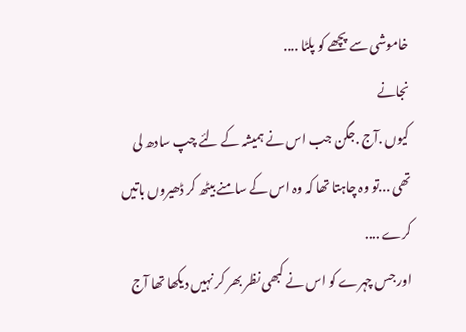خاموشی سے پچھے کو پلٹا ....
نجانے
کیوں .آج .جگن جب اس نے ہمیشہ کے لئے چپ سادھ لی تھی ...تو وہ چاہتا تھا کہ وہ اس کے سامنے بیٹھ کر ڈھیروں باتیں کرے ....
اور جس چہرے کو اس نے کبھی نظر بھر کر نہیں دیکھا تھا آج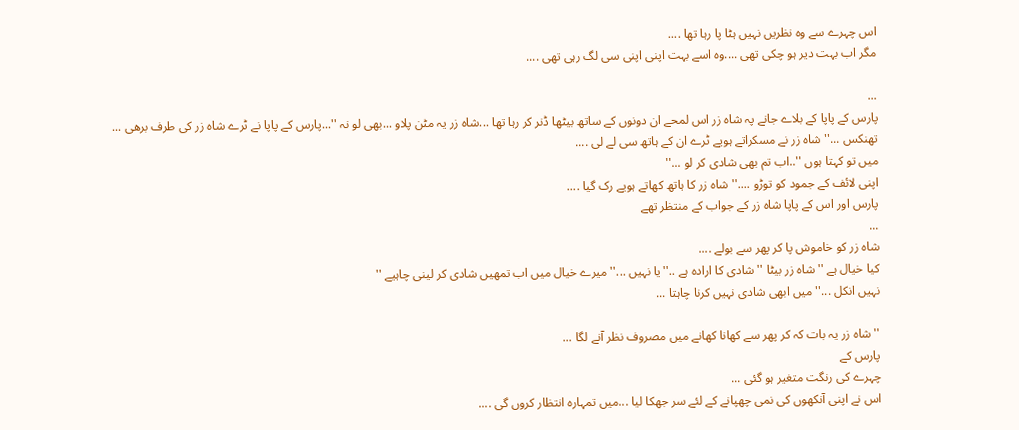اس چہرے سے وہ نظریں نہیں ہٹا پا رہا تھا ....
مگر اب بہت دیر ہو چکی تھی ....وہ اسے بہت اپنی اپنی سی لگ رہی تھی ....

...
پارس کے پاپا کے بلاے جانے پہ شاہ زر اس لمحے ان دونوں کے ساتھ بیٹھا ڈنر کر رہا تھا ...شاہ زر یہ مٹن پلاو ...بھی لو نہ ''...پارس کے پاپا نے ٹرے شاہ زر کی طرف برھی ...
تھنکس ...''شاہ زر نے مسکراتے ہویے ٹرے ان کے ہاتھ سی لے لی ....
میں تو کہتا ہوں ''..اب تم بھی شادی کر لو ...''
اپنی لائف کے جمود کو توڑو ....''شاہ زر کا ہاتھ کھاتے ہویے رک گیا ....
پارس اور اس کے پاپا شاہ زر کے جواب کے منتظر تھے
...
شاہ زر کو خاموش پا کر پھر سے بولے ....
کیا خیال ہے ''شاہ زر بیٹا ''شادی کا ارادہ ہے ..''یا نہیں ...'' میرے خیال میں اب تمھیں شادی کر لینی چاہیے ''
نہیں انکل ...''میں ابھی شادی نہیں کرنا چاہتا ...

''شاہ زر یہ بات کہ کر پھر سے کھانا کھانے میں مصروف نظر آنے لگا ...
پارس کے
چہرے کی رنگت متغیر ہو گئی ...
اس نے اپنی آنکھوں کی نمی چھپانے کے لئے سر جھکا لیا ...میں تمہارہ انتظار کروں گی ....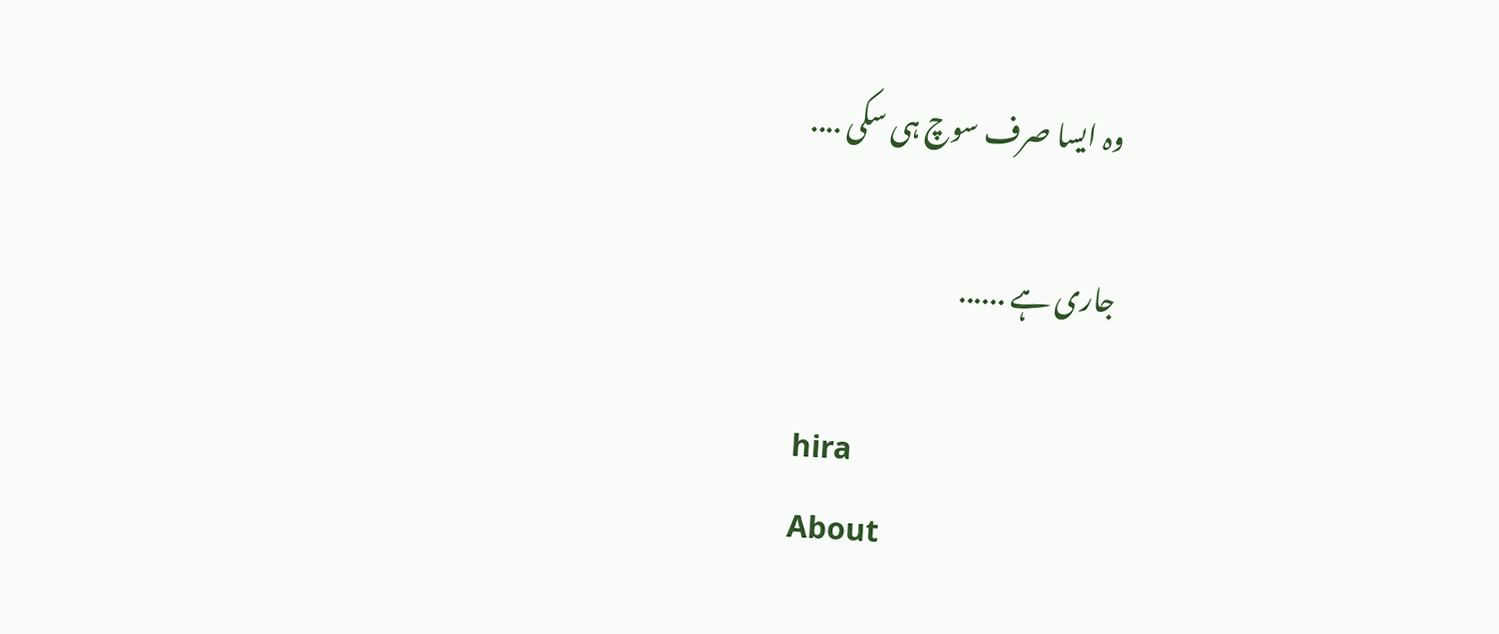وہ ایسا صرف سوچ ہی سکی ....

جاری ہے ......

hira
About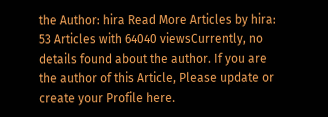the Author: hira Read More Articles by hira: 53 Articles with 64040 viewsCurrently, no details found about the author. If you are the author of this Article, Please update or create your Profile here.